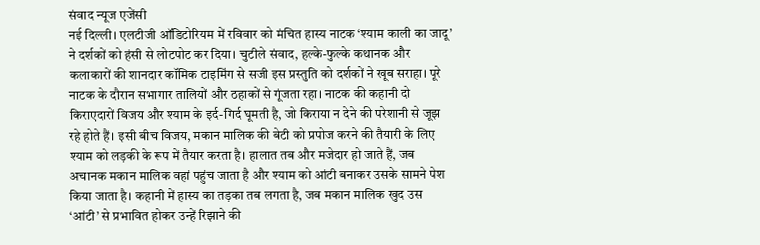संवाद न्यूज एजेंसी
नई दिल्ली। एलटीजी ऑडिटोरियम में रविवार को मंचित हास्य नाटक ‘श्याम काली का जादू’ ने दर्शकों को हंसी से लोटपोट कर दिया। चुटीले संवाद, हल्के-फुल्के कथानक और कलाकारों की शानदार कॉमिक टाइमिंग से सजी इस प्रस्तुति को दर्शकों ने खूब सराहा। पूरे नाटक के दौरान सभागार तालियों और ठहाकों से गूंजता रहा। नाटक की कहानी दो किराएदारों विजय और श्याम के इर्द-गिर्द घूमती है, जो किराया न देने की परेशानी से जूझ रहे होते हैं। इसी बीच विजय, मकान मालिक की बेटी को प्रपोज करने की तैयारी के लिए श्याम को लड़की के रूप में तैयार करता है। हालात तब और मजेदार हो जाते हैं, जब अचानक मकान मालिक वहां पहुंच जाता है और श्याम को आंटी बनाकर उसके सामने पेश किया जाता है। कहानी में हास्य का तड़का तब लगता है, जब मकान मालिक खुद उस ‘आंटी’ से प्रभावित होकर उन्हें रिझाने की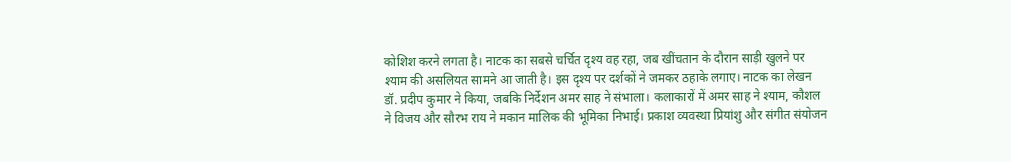कोशिश करने लगता है। नाटक का सबसे चर्चित दृश्य वह रहा, जब खींचतान के दौरान साड़ी खुलने पर श्याम की असलियत सामने आ जाती है। इस दृश्य पर दर्शकों ने जमकर ठहाके लगाए। नाटक का लेखन डॉ. प्रदीप कुमार ने किया, जबकि निर्देशन अमर साह ने संभाला। कलाकारों में अमर साह ने श्याम, कौशल ने विजय और सौरभ राय ने मकान मालिक की भूमिका निभाई। प्रकाश व्यवस्था प्रियांशु और संगीत संयोजन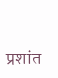प्रशांत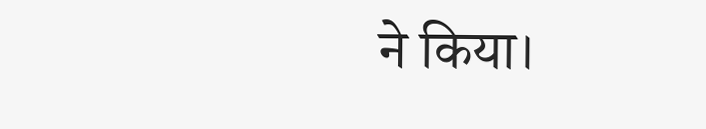ने किया।